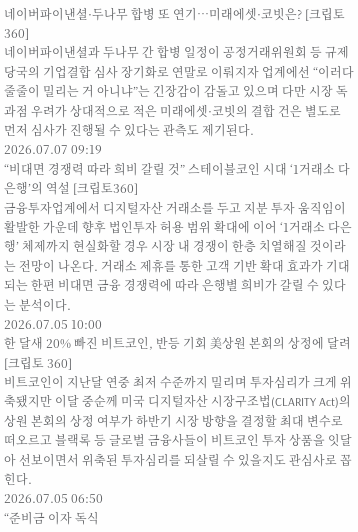네이버파이낸셜·두나무 합병 또 연기…미래에셋·코빗은? [크립토 360]
네이버파이낸셜과 두나무 간 합병 일정이 공정거래위원회 등 규제 당국의 기업결합 심사 장기화로 연말로 이뤄지자 업계에선 “이러다 줄줄이 밀리는 거 아니냐”는 긴장감이 감돌고 있으며 다만 시장 독과점 우려가 상대적으로 적은 미래에셋·코빗의 결합 건은 별도로 먼저 심사가 진행될 수 있다는 관측도 제기된다.
2026.07.07 09:19
“비대면 경쟁력 따라 희비 갈릴 것” 스테이블코인 시대 ‘1거래소 다은행’의 역설 [크립토360]
금융투자업계에서 디지털자산 거래소를 두고 지분 투자 움직임이 활발한 가운데 향후 법인투자 허용 범위 확대에 이어 ‘1거래소 다은행’ 체제까지 현실화할 경우 시장 내 경쟁이 한층 치열해질 것이라는 전망이 나온다. 거래소 제휴를 통한 고객 기반 확대 효과가 기대되는 한편 비대면 금융 경쟁력에 따라 은행별 희비가 갈릴 수 있다는 분석이다.
2026.07.05 10:00
한 달새 20% 빠진 비트코인, 반등 기회 美상원 본회의 상정에 달려 [크립토 360]
비트코인이 지난달 연중 최저 수준까지 밀리며 투자심리가 크게 위축됐지만 이달 중순께 미국 디지털자산 시장구조법(CLARITY Act)의 상원 본회의 상정 여부가 하반기 시장 방향을 결정할 최대 변수로 떠오르고 블랙록 등 글로벌 금융사들이 비트코인 투자 상품을 잇달아 선보이면서 위축된 투자심리를 되살릴 수 있을지도 관심사로 꼽힌다.
2026.07.05 06:50
“준비금 이자 독식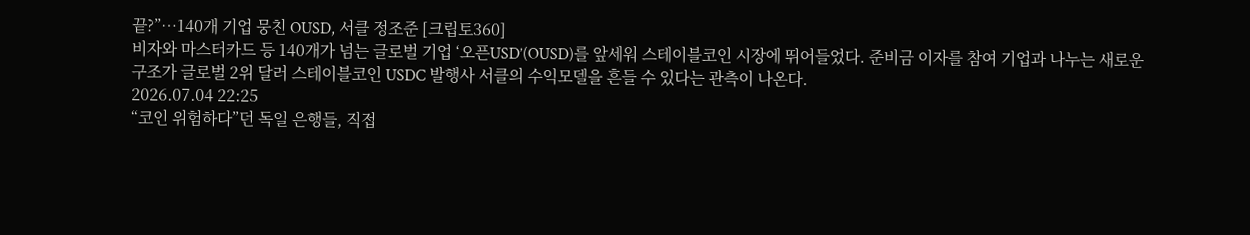끝?”…140개 기업 뭉친 OUSD, 서클 정조준 [크립토360]
비자와 마스터카드 등 140개가 넘는 글로벌 기업 ‘오픈USD’(OUSD)를 앞세워 스테이블코인 시장에 뛰어들었다. 준비금 이자를 참여 기업과 나누는 새로운 구조가 글로벌 2위 달러 스테이블코인 USDC 발행사 서클의 수익모델을 흔들 수 있다는 관측이 나온다.
2026.07.04 22:25
“코인 위험하다”던 독일 은행들, 직접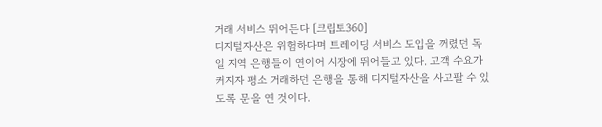거래 서비스 뛰어든다 [크립토360]
디지털자산은 위험하다며 트레이딩 서비스 도입을 꺼렸던 독일 지역 은행들이 연이어 시장에 뛰어들고 있다. 고객 수요가 커지자 평소 거래하던 은행을 통해 디지털자산을 사고팔 수 있도록 문을 연 것이다.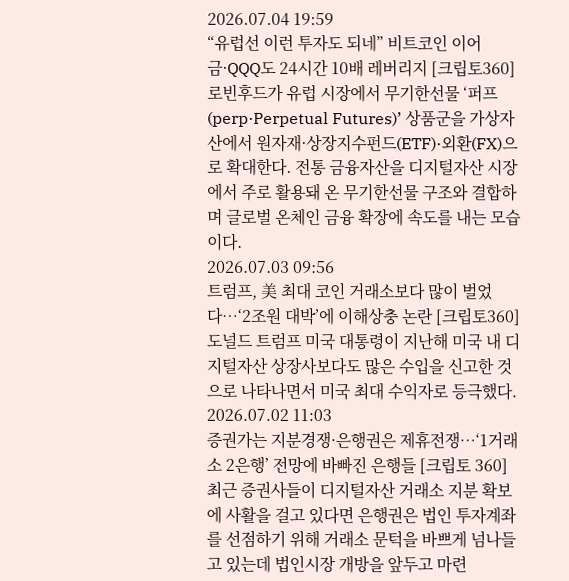2026.07.04 19:59
“유럽선 이런 투자도 되네” 비트코인 이어 금·QQQ도 24시간 10배 레버리지 [크립토360]
로빈후드가 유럽 시장에서 무기한선물 ‘퍼프(perp·Perpetual Futures)’ 상품군을 가상자산에서 원자재·상장지수펀드(ETF)·외환(FX)으로 확대한다. 전통 금융자산을 디지털자산 시장에서 주로 활용돼 온 무기한선물 구조와 결합하며 글로벌 온체인 금융 확장에 속도를 내는 모습이다.
2026.07.03 09:56
트럼프, 美 최대 코인 거래소보다 많이 벌었다…‘2조원 대박’에 이해상충 논란 [크립토360]
도널드 트럼프 미국 대통령이 지난해 미국 내 디지털자산 상장사보다도 많은 수입을 신고한 것으로 나타나면서 미국 최대 수익자로 등극했다.
2026.07.02 11:03
증권가는 지분경쟁·은행권은 제휴전쟁…‘1거래소 2은행’ 전망에 바빠진 은행들 [크립토 360]
최근 증권사들이 디지털자산 거래소 지분 확보에 사활을 걸고 있다면 은행권은 법인 투자계좌를 선점하기 위해 거래소 문턱을 바쁘게 넘나들고 있는데 법인시장 개방을 앞두고 마련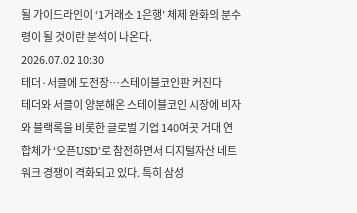될 가이드라인이 ‘1거래소 1은행’ 체제 완화의 분수령이 될 것이란 분석이 나온다.
2026.07.02 10:30
테더·서클에 도전장…스테이블코인판 커진다
테더와 서클이 양분해온 스테이블코인 시장에 비자와 블랙록을 비롯한 글로벌 기업 140여곳 거대 연합체가 ‘오픈USD’로 참전하면서 디지털자산 네트워크 경쟁이 격화되고 있다. 특히 삼성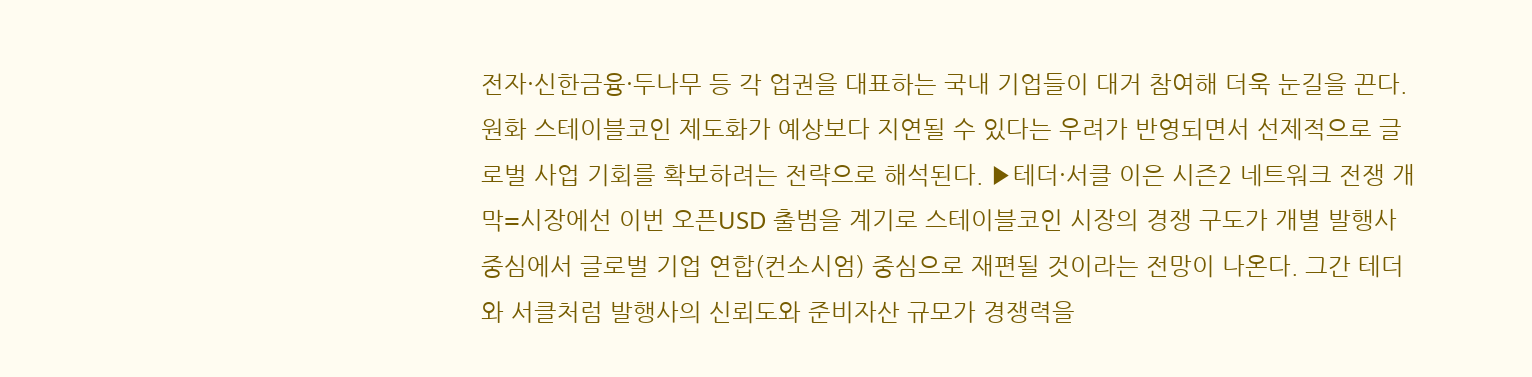전자·신한금융·두나무 등 각 업권을 대표하는 국내 기업들이 대거 참여해 더욱 눈길을 끈다. 원화 스테이블코인 제도화가 예상보다 지연될 수 있다는 우려가 반영되면서 선제적으로 글로벌 사업 기회를 확보하려는 전략으로 해석된다. ▶테더·서클 이은 시즌2 네트워크 전쟁 개막=시장에선 이번 오픈USD 출범을 계기로 스테이블코인 시장의 경쟁 구도가 개별 발행사 중심에서 글로벌 기업 연합(컨소시엄) 중심으로 재편될 것이라는 전망이 나온다. 그간 테더와 서클처럼 발행사의 신뢰도와 준비자산 규모가 경쟁력을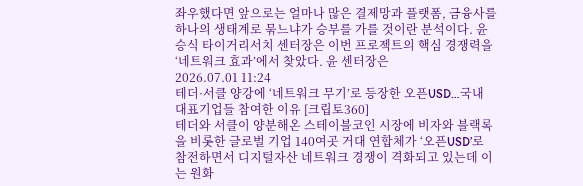좌우했다면 앞으로는 얼마나 많은 결제망과 플랫폼, 금융사를 하나의 생태계로 묶느냐가 승부를 가를 것이란 분석이다. 윤승식 타이거리서치 센터장은 이번 프로젝트의 핵심 경쟁력을 ‘네트워크 효과’에서 찾았다. 윤 센터장은
2026.07.01 11:24
테더·서클 양강에 ‘네트워크 무기’로 등장한 오픈USD…국내 대표기업들 참여한 이유 [크립토360]
테더와 서클이 양분해온 스테이블코인 시장에 비자와 블랙록을 비롯한 글로벌 기업 140여곳 거대 연합체가 ‘오픈USD’로 참전하면서 디지털자산 네트워크 경쟁이 격화되고 있는데 이는 원화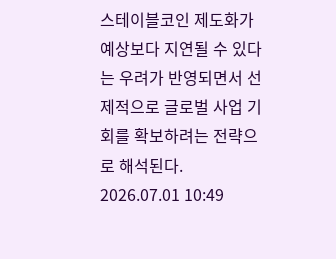스테이블코인 제도화가 예상보다 지연될 수 있다는 우려가 반영되면서 선제적으로 글로벌 사업 기회를 확보하려는 전략으로 해석된다.
2026.07.01 10:49